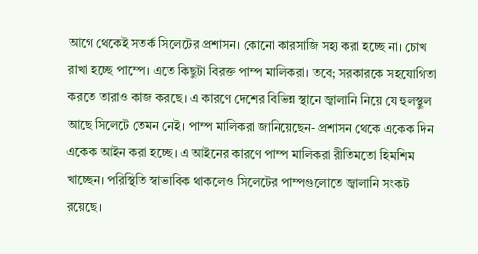আগে থেকেই সতর্ক সিলেটের প্রশাসন। কোনো কারসাজি সহ্য করা হচ্ছে না। চোখ রাখা হচ্ছে পাম্পে। এতে কিছুটা বিরক্ত পাম্প মালিকরা। তবে; সরকারকে সহযোগিতা করতে তারাও কাজ করছে। এ কারণে দেশের বিভিন্ন স্থানে জ্বালানি নিয়ে যে হুলস্থুল আছে সিলেটে তেমন নেই। পাম্প মালিকরা জানিয়েছেন- প্রশাসন থেকে একেক দিন একেক আইন করা হচ্ছে। এ আইনের কারণে পাম্প মালিকরা রীতিমতো হিমশিম খাচ্ছেন। পরিস্থিতি স্বাভাবিক থাকলেও সিলেটের পাম্পগুলোতে জ্বালানি সংকট রয়েছে।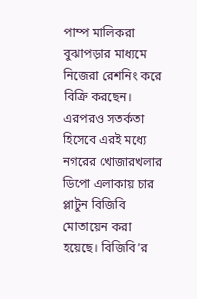পাম্প মালিকরা বুঝাপড়ার মাধ্যমে নিজেরা রেশনিং করে বিক্রি করছেন। এরপরও সতর্কতা হিসেবে এরই মধ্যে নগরের খোজারখলার ডিপো এলাকায় চার প্লাটুন বিজিবি মোতায়েন করা হয়েছে। বিজিবি’র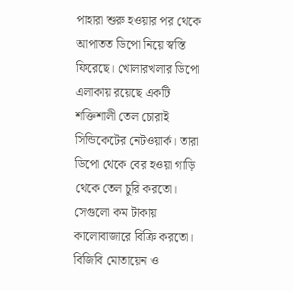পাহারা শুরু হওয়ার পর থেকে আপাতত ডিপো নিয়ে স্বস্তি ফিরেছে। খোলারখলার ডিপো এলাকায় রয়েছে একটি শক্তিশালী তেল চোরাই সিন্ডিকেটের নেটওয়ার্ক। তারা ডিপো থেকে বের হওয়া গাড়ি থেকে তেল চুরি করতো। সেগুলো কম টাকায় কালোবাজারে বিক্রি করতো। বিজিবি মোতায়েন ও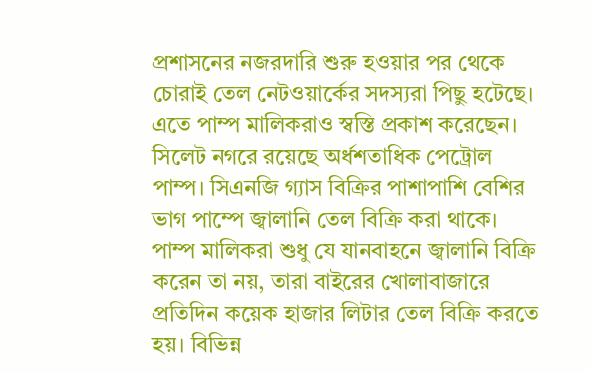প্রশাসনের নজরদারি শুরু হওয়ার পর থেকে চোরাই তেল নেটওয়ার্কের সদস্যরা পিছু হটেছে। এতে পাম্প মালিকরাও স্বস্তি প্রকাশ করেছেন। সিলেট নগরে রয়েছে অর্ধশতাধিক পেট্রোল পাম্প। সিএনজি গ্যাস বিক্রির পাশাপাশি বেশির ভাগ পাম্পে জ্বালানি তেল বিক্রি করা থাকে। পাম্প মালিকরা শুধু যে যানবাহনে জ্বালানি বিক্রি করেন তা নয়, তারা বাইরের খোলাবাজারে প্রতিদিন কয়েক হাজার লিটার তেল বিক্রি করতে হয়। বিভিন্ন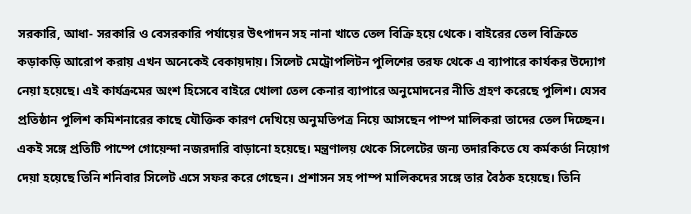সরকারি, আধা- সরকারি ও বেসরকারি পর্যায়ের উৎপাদন সহ নানা খাতে তেল বিক্রি হয়ে থেকে। বাইরের তেল বিক্রিতে কড়াকড়ি আরোপ করায় এখন অনেকেই বেকায়দায়। সিলেট মেট্রোপলিটন পুলিশের তরফ থেকে এ ব্যাপারে কার্যকর উদ্যোগ নেয়া হয়েছে। এই কার্যক্রমের অংশ হিসেবে বাইরে খোলা তেল কেনার ব্যাপারে অনুমোদনের নীতি গ্রহণ করেছে পুলিশ। যেসব প্রতিষ্ঠান পুলিশ কমিশনারের কাছে যৌক্তিক কারণ দেখিয়ে অনুমতিপত্র নিয়ে আসছেন পাম্প মালিকরা তাদের তেল দিচ্ছেন। একই সঙ্গে প্রতিটি পাম্পে গোয়েন্দা নজরদারি বাড়ানো হয়েছে। মন্ত্রণালয় থেকে সিলেটের জন্য তদারকিতে যে কর্মকর্তা নিয়োগ দেয়া হয়েছে তিনি শনিবার সিলেট এসে সফর করে গেছেন। প্রশাসন সহ পাম্প মালিকদের সঙ্গে তার বৈঠক হয়েছে। তিনি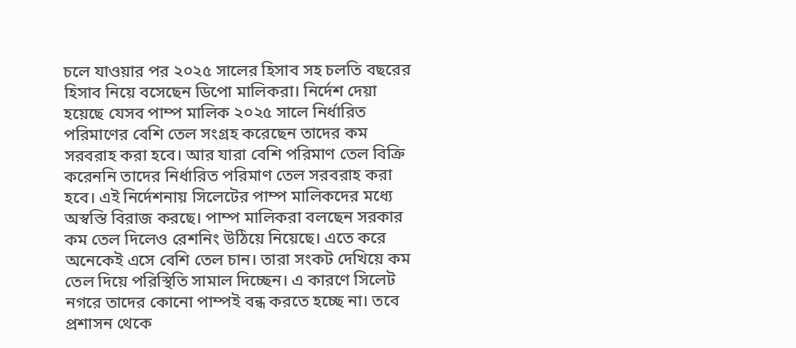চলে যাওয়ার পর ২০২৫ সালের হিসাব সহ চলতি বছরের হিসাব নিয়ে বসেছেন ডিপো মালিকরা। নির্দেশ দেয়া হয়েছে যেসব পাম্প মালিক ২০২৫ সালে নির্ধারিত পরিমাণের বেশি তেল সংগ্রহ করেছেন তাদের কম সরবরাহ করা হবে। আর যারা বেশি পরিমাণ তেল বিক্রি করেননি তাদের নির্ধারিত পরিমাণ তেল সরবরাহ করা হবে। এই নির্দেশনায় সিলেটের পাম্প মালিকদের মধ্যে অস্বস্তি বিরাজ করছে। পাম্প মালিকরা বলছেন সরকার কম তেল দিলেও রেশনিং উঠিয়ে নিয়েছে। এতে করে অনেকেই এসে বেশি তেল চান। তারা সংকট দেখিয়ে কম তেল দিয়ে পরিস্থিতি সামাল দিচ্ছেন। এ কারণে সিলেট নগরে তাদের কোনো পাম্পই বন্ধ করতে হচ্ছে না। তবে প্রশাসন থেকে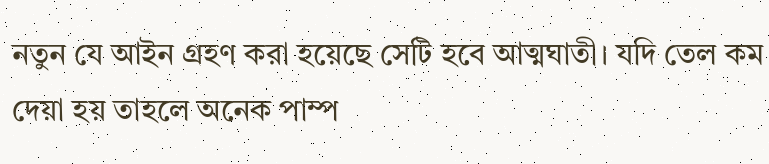নতুন যে আইন গ্রহণ করা হয়েছে সেটি হবে আত্মঘাতী। যদি তেল কম দেয়া হয় তাহলে অনেক পাম্প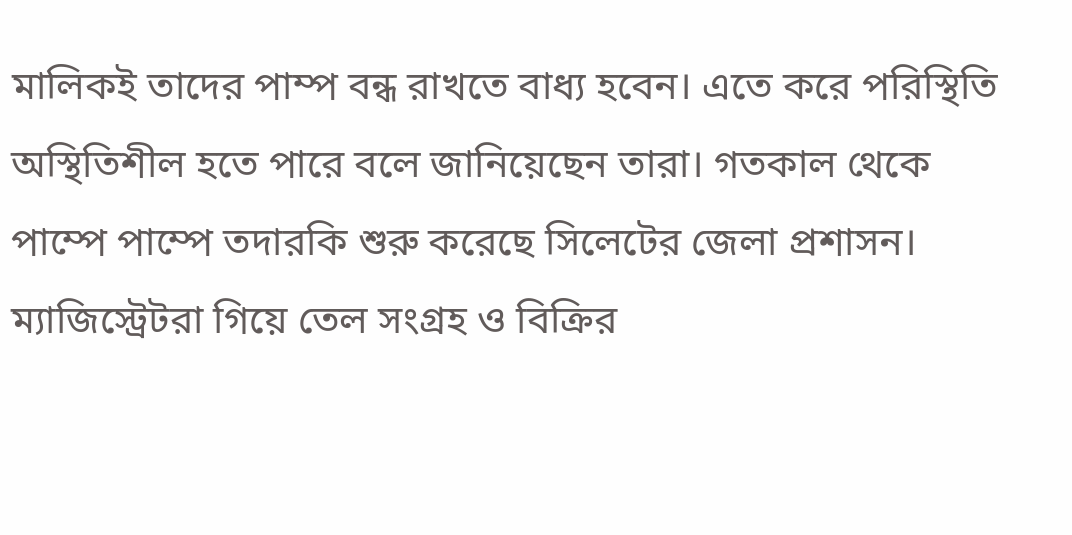মালিকই তাদের পাম্প বন্ধ রাখতে বাধ্য হবেন। এতে করে পরিস্থিতি অস্থিতিশীল হতে পারে বলে জানিয়েছেন তারা। গতকাল থেকে পাম্পে পাম্পে তদারকি শুরু করেছে সিলেটের জেলা প্রশাসন। ম্যাজিস্ট্রেটরা গিয়ে তেল সংগ্রহ ও বিক্রির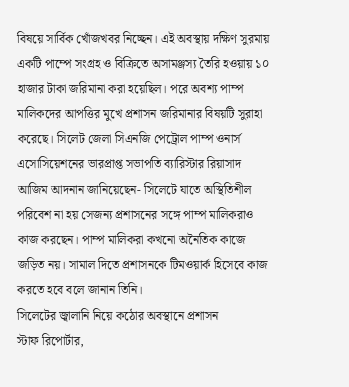বিষয়ে সার্বিক খোঁজখবর নিচ্ছেন। এই অবস্থায় দক্ষিণ সুরমায় একটি পাম্পে সংগ্রহ ও বিক্রিতে অসামঞ্জস্য তৈরি হওয়ায় ১০ হাজার টাকা জরিমানা করা হয়েছিল। পরে অবশ্য পাম্প মালিকদের আপত্তির মুখে প্রশাসন জরিমানার বিষয়টি সুরাহা করেছে। সিলেট জেলা সিএনজি পেট্রোল পাম্প ওনার্স এসোসিয়েশনের ভারপ্রাপ্ত সভাপতি ব্যারিস্টার রিয়াসাদ আজিম আদনান জানিয়েছেন- সিলেটে যাতে অস্থিতিশীল পরিবেশ না হয় সেজন্য প্রশাসনের সঙ্গে পাম্প মালিকরাও কাজ করছেন। পাম্প মালিকরা কখনো অনৈতিক কাজে জড়িত নয়। সামাল দিতে প্রশাসনকে টিমওয়ার্ক হিসেবে কাজ করতে হবে বলে জানান তিনি।
সিলেটের জ্বালানি নিয়ে কঠোর অবস্থানে প্রশাসন
স্টাফ রিপোর্টার,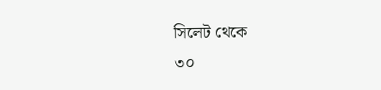সিলেট থেকে
৩০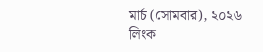মার্চ (সোমবার), ২০২৬
লিংক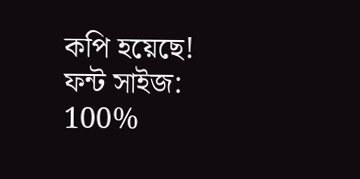কপি হয়েছে!
ফন্ট সাইজ:
100%